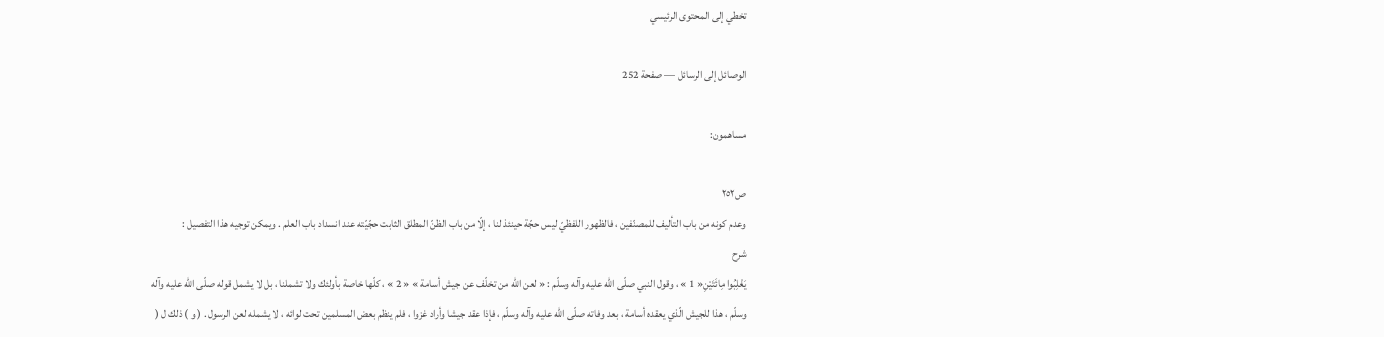تخطي إلى المحتوى الرئيسي

الوصائل إلى الرسائل — صفحة 252

مساهمون:

ص٢٥٢
وعدم كونه من باب التأليف للمصنّفين ، فالظهور اللفظيّ ليس حجّة حينئذ لنا ، إلّا من باب الظنّ المطلق الثابت حجّيّته عند انسداد باب العلم . ويمكن توجيه هذا التفصيل :
شرح
يَغْلِبُوا مِائَتَيْنِ« 1 » ، وقول النبي صلّى اللّه عليه وآله وسلّم : « لعن اللّه من تخلّف عن جيش أسامة » « 2 » ، كلّها خاصة بأولئك ولا تشملنا ، بل لا يشمل قوله صلّى اللّه عليه وآله وسلّم ، هذا للجيش الّذي يعقده أسامة ، بعد وفاته صلّى اللّه عليه وآله وسلّم ، فإذا عقد جيشا وأراد غزوا ، فلم ينظم بعض المسلمين تحت لوائه ، لا يشمله لعن الرسول . ( و ) ذلك ل (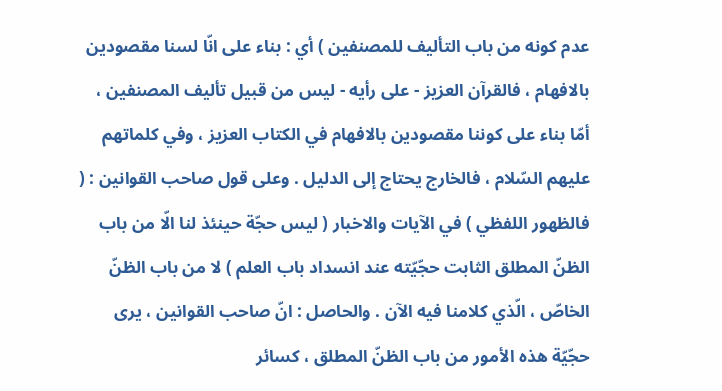عدم كونه من باب التأليف للمصنفين ) أي : بناء على انّا لسنا مقصودين بالافهام ، فالقرآن العزيز - على رأيه - ليس من قبيل تأليف المصنفين ، أمّا بناء على كوننا مقصودين بالافهام في الكتاب العزيز ، وفي كلماتهم عليهم السّلام ، فالخارج يحتاج إلى الدليل . وعلى قول صاحب القوانين : ( فالظهور اللفظي ) في الآيات والاخبار ( ليس حجّة حينئذ لنا الّا من باب الظنّ المطلق الثابت حجّيّته عند انسداد باب العلم ) لا من باب الظنّ الخاصّ ، الّذي كلامنا فيه الآن . والحاصل : انّ صاحب القوانين ، يرى حجّيّة هذه الأمور من باب الظنّ المطلق ، كسائر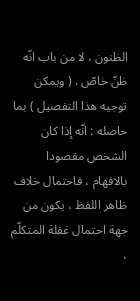الظنون ، لا من باب انّه ظنّ خاصّ . ( ويمكن توجيه هذا التفصيل ) بما حاصله : انّه إذا كان الشخص مقصودا بالافهام ، فاحتمال خلاف ظاهر اللفظ ، يكون من جهة احتمال غفلة المتكلّم ،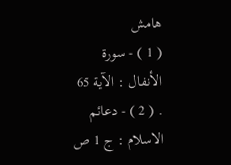هامش
( 1 ) - سورة الأنفال : الآية 65 . ( 2 ) - دعائم الاسلام : ج 1 ص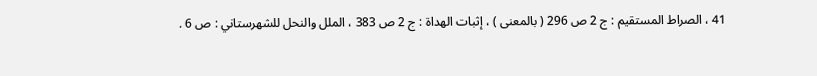41 ، الصراط المستقيم : ج 2 ص 296 ( بالمعنى ) ، إثبات الهداة : ج 2 ص 383 ، الملل والنحل للشهرستاني : ص 6 .